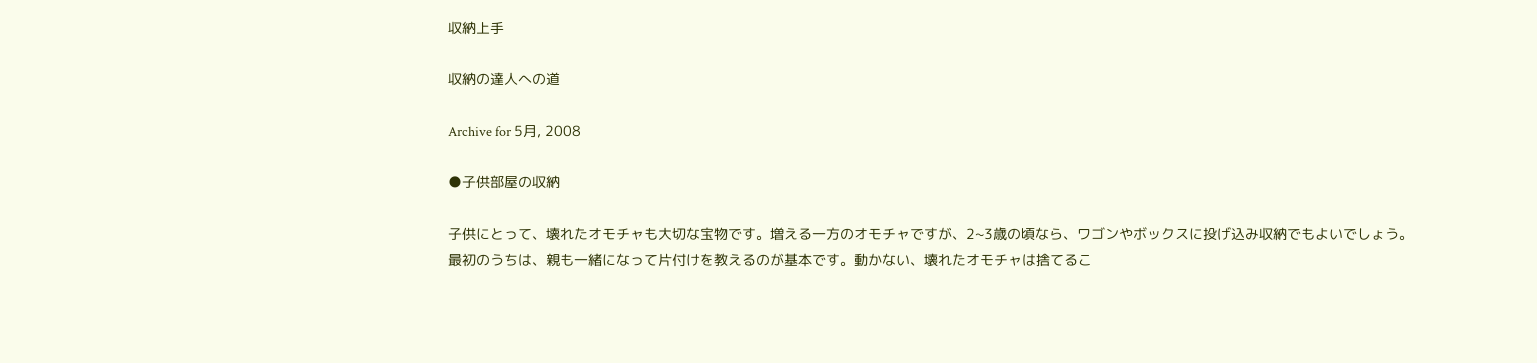収納上手

収納の達人への道

Archive for 5月, 2008

●子供部屋の収納

子供にとって、壊れたオモチャも大切な宝物です。増える一方のオモチャですが、2~3歳の頃なら、ワゴンやボックスに投げ込み収納でもよいでしょう。
最初のうちは、親も一緒になって片付けを教えるのが基本です。動かない、壊れたオモチャは捨てるこ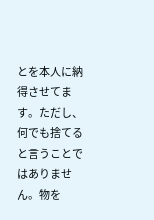とを本人に納得させてます。ただし、何でも捨てると言うことではありません。物を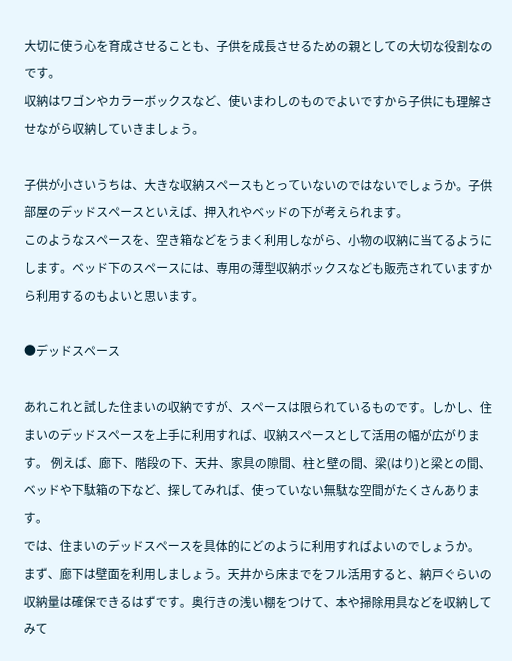大切に使う心を育成させることも、子供を成長させるための親としての大切な役割なのです。
収納はワゴンやカラーボックスなど、使いまわしのものでよいですから子供にも理解させながら収納していきましょう。

子供が小さいうちは、大きな収納スペースもとっていないのではないでしょうか。子供部屋のデッドスペースといえば、押入れやベッドの下が考えられます。
このようなスペースを、空き箱などをうまく利用しながら、小物の収納に当てるようにします。ベッド下のスペースには、専用の薄型収納ボックスなども販売されていますから利用するのもよいと思います。

●デッドスペース

あれこれと試した住まいの収納ですが、スペースは限られているものです。しかし、住まいのデッドスペースを上手に利用すれば、収納スペースとして活用の幅が広がります。 例えば、廊下、階段の下、天井、家具の隙間、柱と壁の間、梁(はり)と梁との間、ベッドや下駄箱の下など、探してみれば、使っていない無駄な空間がたくさんあります。
では、住まいのデッドスペースを具体的にどのように利用すればよいのでしょうか。
まず、廊下は壁面を利用しましょう。天井から床までをフル活用すると、納戸ぐらいの収納量は確保できるはずです。奥行きの浅い棚をつけて、本や掃除用具などを収納してみて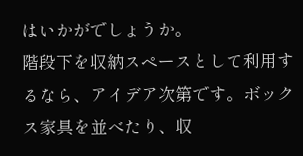はいかがでしょうか。
階段下を収納スペースとして利用するなら、アイデア次第です。ボックス家具を並べたり、収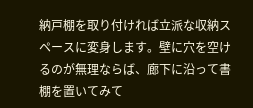納戸棚を取り付ければ立派な収納スペースに変身します。壁に穴を空けるのが無理ならば、廊下に沿って書棚を置いてみて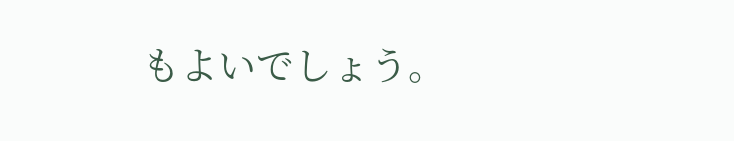もよいでしょう。